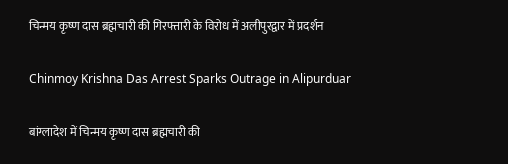चिन्मय कृष्ण दास ब्रह्मचारी की गिरफ्तारी के विरोध में अलीपुरद्वार में प्रदर्शन

Chinmoy Krishna Das Arrest Sparks Outrage in Alipurduar

बांग्लादेश में चिन्मय कृष्ण दास ब्रह्मचारी की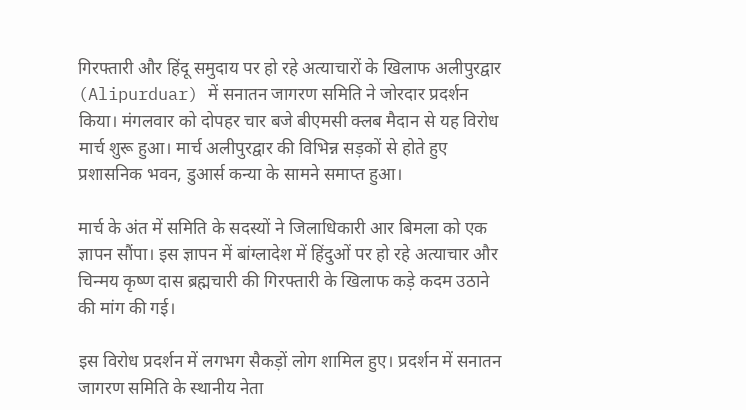गिरफ्तारी और हिंदू समुदाय पर हो रहे अत्याचारों के खिलाफ अलीपुरद्वार (Alipurduar) में सनातन जागरण समिति ने जोरदार प्रदर्शन किया। मंगलवार को दोपहर चार बजे बीएमसी क्लब मैदान से यह विरोध मार्च शुरू हुआ। मार्च अलीपुरद्वार की विभिन्न सड़कों से होते हुए प्रशासनिक भवन, डुआर्स कन्या के सामने समाप्त हुआ।

मार्च के अंत में समिति के सदस्यों ने जिलाधिकारी आर बिमला को एक ज्ञापन सौंपा। इस ज्ञापन में बांग्लादेश में हिंदुओं पर हो रहे अत्याचार और चिन्मय कृष्ण दास ब्रह्मचारी की गिरफ्तारी के खिलाफ कड़े कदम उठाने की मांग की गई।

इस विरोध प्रदर्शन में लगभग सैकड़ों लोग शामिल हुए। प्रदर्शन में सनातन जागरण समिति के स्थानीय नेता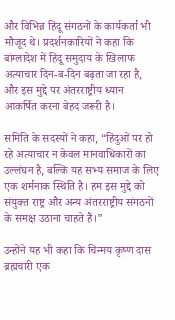और विभिन्न हिंदू संगठनों के कार्यकर्ता भी मौजूद थे। प्रदर्शनकारियों ने कहा कि बांग्लादेश में हिंदू समुदाय के खिलाफ अत्याचार दिन-ब-दिन बढ़ता जा रहा है, और इस मुद्दे पर अंतरराष्ट्रीय ध्यान आकर्षित करना बेहद जरूरी है।

समिति के सदस्यों ने कहा, “हिंदुओं पर हो रहे अत्याचार न केवल मानवाधिकारों का उल्लंघन है, बल्कि यह सभ्य समाज के लिए एक शर्मनाक स्थिति है। हम इस मुद्दे को संयुक्त राष्ट्र और अन्य अंतरराष्ट्रीय संगठनों के समक्ष उठाना चाहते हैं।”

उन्होंने यह भी कहा कि चिन्मय कृष्ण दास ब्रह्मचारी एक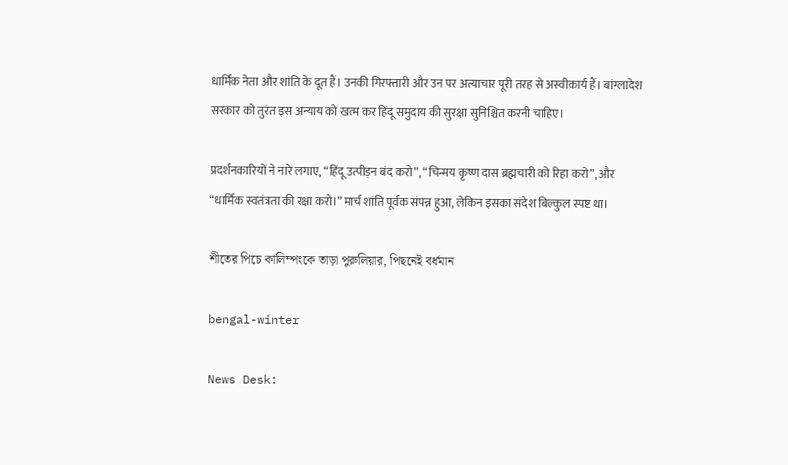धार्मिक नेता और शांति के दूत हैं। उनकी गिरफ्तारी और उन पर अत्याचार पूरी तरह से अस्वीकार्य हैं। बांग्लादेश सरकार को तुरंत इस अन्याय को खत्म कर हिंदू समुदाय की सुरक्षा सुनिश्चित करनी चाहिए।

प्रदर्शनकारियों ने नारे लगाए, “हिंदू उत्पीड़न बंद करो”, “चिन्मय कृष्ण दास ब्रह्मचारी को रिहा करो”, और “धार्मिक स्वतंत्रता की रक्षा करो।” मार्च शांति पूर्वक संपन्न हुआ, लेकिन इसका संदेश बिल्कुल स्पष्ट था।

শীতের পিচে কালিম্পংকে তাড়া পুরুলিয়ার, পিছনেই বর্ধমান

bengal-winter

News Desk: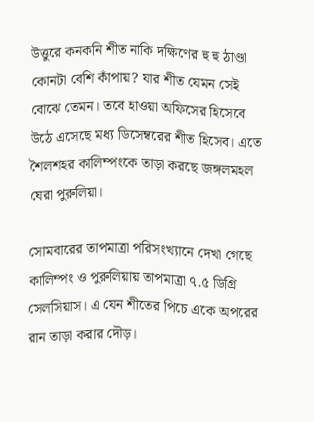উত্তুরে কনকনি শীত নাকি দক্ষিণের হু হু ঠাণ্ডা কোনটা বেশি কাঁপায়? যার শীত যেমন সেই বোঝে তেমন। তবে হাওয়া অফিসের হিসেবে উঠে এসেছে মধ্য ডিসেম্বরের শীত হিসেব। এতে শৈলশহর কালিম্পংকে তাড়া করছে জঙ্গলমহল ঘেরা পুরুলিয়া।

সোমবারের তাপমাত্রা পরিসংখ্যানে দেখা গেছে কালিম্পং ও পুরুলিয়ায় তাপমাত্রা ৭.৫ ডিগ্রি সেলসিয়াস। এ যেন শীতের পিচে একে অপরের রান তাড়া করার দৌড়।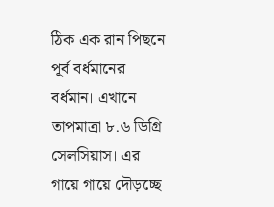ঠিক এক রান পিছনে পূর্ব বর্ধমানের বর্ধমান। এখানে তাপমাত্রা ৮.৬ ডিগ্রি সেলসিয়াস। এর গায়ে গায়ে দৌড়চ্ছে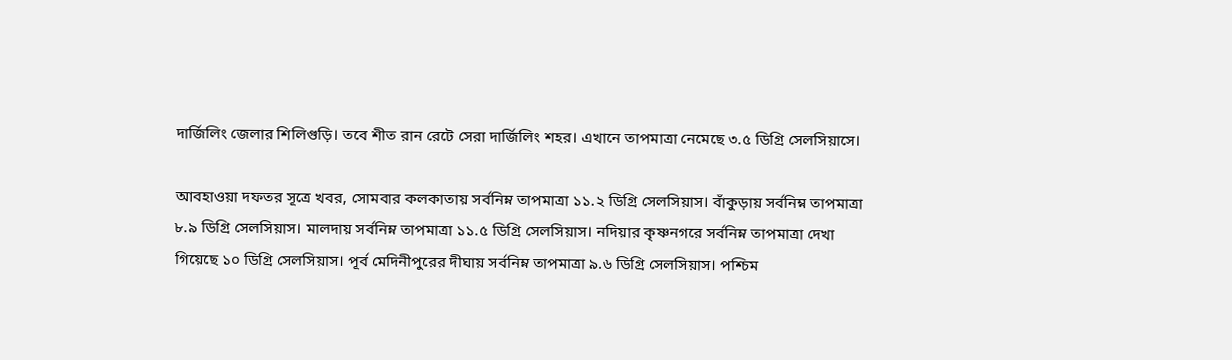দার্জিলিং জেলার শিলিগুড়ি। তবে শীত রান রেটে সেরা দার্জিলিং শহর। এখানে তাপমাত্রা নেমেছে ৩.৫ ডিগ্রি সেলসিয়াসে।

আবহাওয়া দফতর সূত্রে খবর, সোমবার কলকাতায় সর্বনিম্ন তাপমাত্রা ১১.২ ডিগ্রি সেলসিয়াস। বাঁকুড়ায় সর্বনিম্ন তাপমাত্রা ৮.৯ ডিগ্রি সেলসিয়াস। মালদায় সর্বনিম্ন তাপমাত্রা ১১.৫ ডিগ্রি সেলসিয়াস। নদিয়ার কৃষ্ণনগরে সর্বনিম্ন তাপমাত্রা দেখা গিয়েছে ১০ ডিগ্রি সেলসিয়াস। পূর্ব মেদিনীপুরের দীঘায় সর্বনিম্ন তাপমাত্রা ৯.৬ ডিগ্রি সেলসিয়াস। পশ্চিম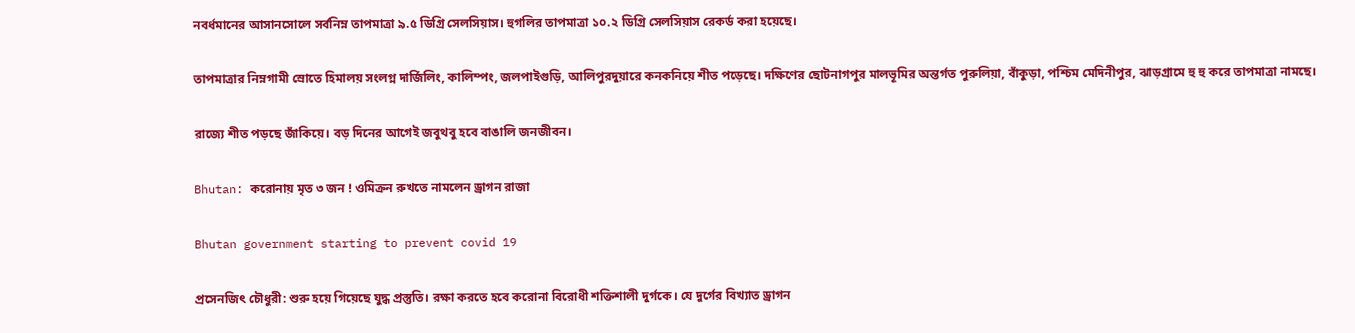নবর্ধমানের আসানসোলে সর্বনিম্ন তাপমাত্রা ৯.৫ ডিগ্রি সেলসিয়াস। হুগলির তাপমাত্রা ১০.২ ডিগ্রি সেলসিয়াস রেকর্ড করা হয়েছে।

তাপমাত্রার নিম্নগামী স্রোতে হিমালয় সংলগ্ন দার্জিলিং, কালিম্পং, জলপাইগুড়ি, আলিপুরদুয়ারে কনকনিয়ে শীত পড়েছে। দক্ষিণের ছোটনাগপুর মালভূমির অন্তর্গত পুরুলিয়া, বাঁকুড়া, পশ্চিম মেদিনীপুর, ঝাড়গ্রামে হু হু করে তাপমাত্রা নামছে।

রাজ্যে শীত পড়ছে জাঁকিয়ে। বড় দিনের আগেই জবুথবু হবে বাঙালি জনজীবন।

Bhutan: করোনায় মৃত ৩ জন ! ওমিক্রন রুখতে নামলেন ড্রাগন রাজা

Bhutan government starting to prevent covid 19

প্রসেনজিৎ চৌধুরী: শুরু হয়ে গিয়েছে যুদ্ধ প্রস্তুতি। রক্ষা করতে হবে করোনা বিরোধী শক্তিশালী দুর্গকে। যে দুর্গের বিখ্যাত ড্রাগন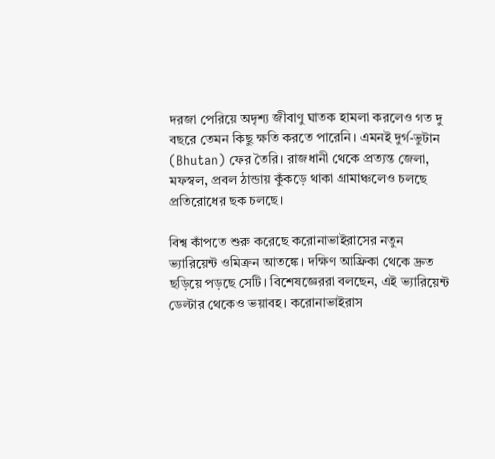দরজা পেরিয়ে অদৃশ্য জীবাণু ঘাতক হামলা করলেও গত দু বছরে তেমন কিছু ক্ষতি করতে পারেনি। এমনই দুর্গ-ভুটান (Bhutan) ফের তৈরি। রাজধানী থেকে প্রত্যন্ত জেলা, মফস্বল, প্রবল ঠান্ডায় কুঁকড়ে থাকা গ্রামাঞ্চলেও চলছে প্রতিরোধের ছক চলছে।

বিশ্ব কাঁপতে শুরু করেছে করোনাভাইরাসের নতুন ভ্যারিয়েন্ট ওমিক্রন আতঙ্কে। দক্ষিণ আফ্রিকা থেকে দ্রুত ছড়িয়ে পড়ছে সেটি। বিশেষজ্ঞেররা বলছেন, এই ভ্যারিয়েন্ট ডেল্টার থেকেও ভয়াবহ। করোনাভাইরাস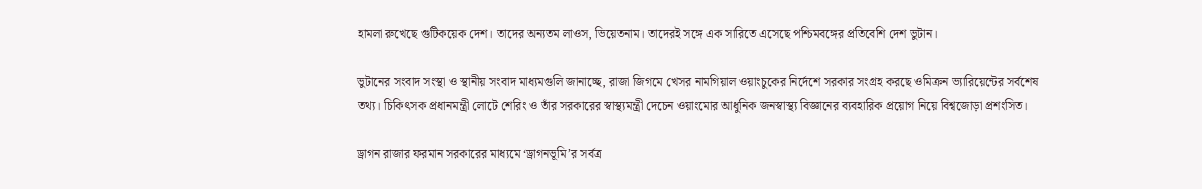হামলা রুখেছে গুটিকয়েক দেশ। তাদের অন্যতম লাওস, ভিয়েতনাম। তাদেরই সঙ্গে এক সারিতে এসেছে পশ্চিমবঙ্গের প্রতিবেশি দেশ ভুটান।

ভুটানের সংবাদ সংস্থা ও স্থানীয় সংবাদ মাধ্যমগুলি জানাচ্ছে, রাজা জিগমে খেসর নামগিয়াল ওয়াংচুকের নির্দেশে সরকার সংগ্রহ করছে ওমিক্রন ভ্যারিয়েন্টের সর্বশেষ তথ্য। চিকিৎসক প্রধানমন্ত্রী লোটে শেরিং ও তাঁর সরকারের স্বাস্থ্যমন্ত্রী দেচেন ওয়াংমোর আধুনিক জনস্বাস্থ্য বিজ্ঞানের ব্যবহারিক প্রয়োগ নিয়ে বিশ্বজোড়া প্রশংসিত।

ড্রাগন রাজার ফরমান সরকারের মাধ্যমে ‘ড্রাগনভূমি’র সর্বত্র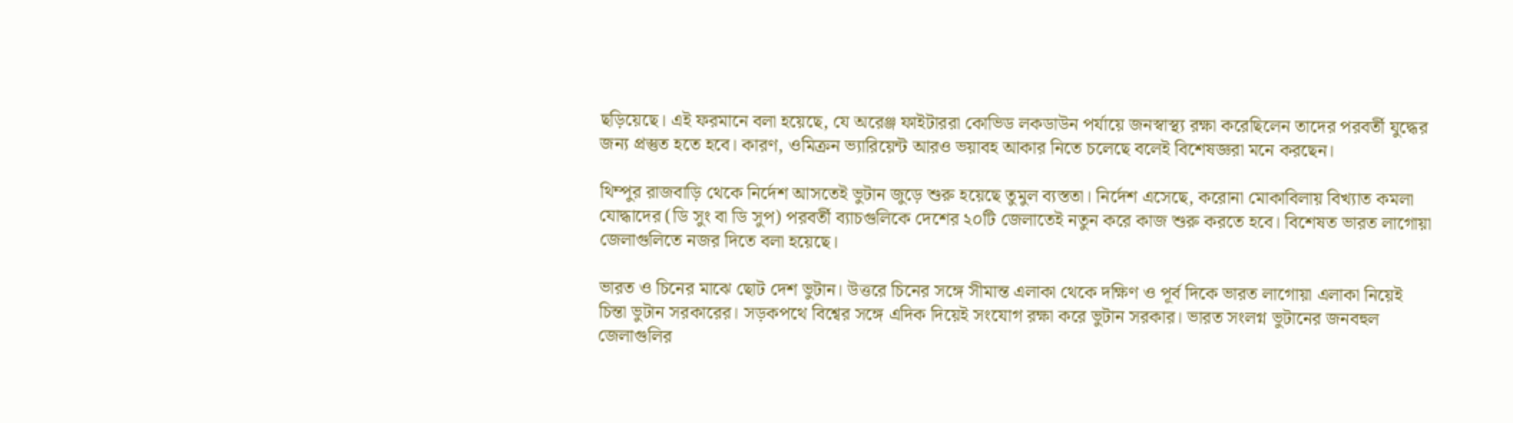ছড়িয়েছে। এই ফরমানে বলা হয়েছে, যে অরেঞ্জ ফাইটাররা কোভিড লকডাউন পর্যায়ে জনস্বাস্থ্য রক্ষা করেছিলেন তাদের পরবর্তী যুদ্ধের জন্য প্রস্তুত হতে হবে। কারণ, ওমিক্রন ভ্যারিয়েন্ট আরও ভয়াবহ আকার নিতে চলেছে বলেই বিশেষজ্ঞরা মনে করছেন।

থিম্পুর রাজবাড়ি থেকে নির্দেশ আসতেই ভুটান জুড়ে শুরু হয়েছে তুমুল ব্যস্ততা। নির্দেশ এসেছে, করোনা মোকাবিলায় বিখ্যাত কমলা যোদ্ধাদের (ডি সুং বা ডি সুপ) পরবর্তী ব্যাচগুলিকে দেশের ২০টি জেলাতেই নতুন করে কাজ শুরু করতে হবে। বিশেষত ভারত লাগোয়া জেলাগুলিতে নজর দিতে বলা হয়েছে।

ভারত ও চিনের মাঝে ছোট দেশ ভুটান। উত্তরে চিনের সঙ্গে সীমান্ত এলাকা থেকে দক্ষিণ ও পূর্ব দিকে ভারত লাগোয়া এলাকা নিয়েই চিন্তা ভুটান সরকারের। সড়কপথে বিশ্বের সঙ্গে এদিক দিয়েই সংযোগ রক্ষা করে ভুটান সরকার। ভারত সংলগ্ন ভুটানের জনবহুল জেলাগুলির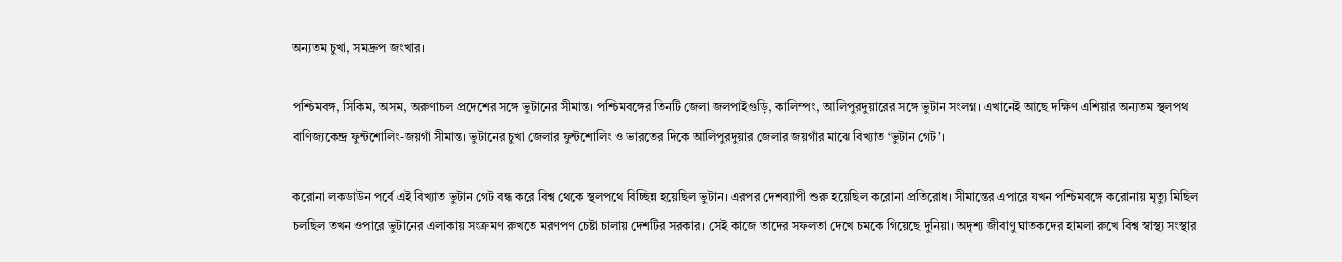অন্যতম চুখা, সমদ্রুপ জংখার।

পশ্চিমবঙ্গ, সিকিম, অসম, অরুণাচল প্রদেশের সঙ্গে ভুটানের সীমান্ত। পশ্চিমবঙ্গের তিনটি জেলা জলপাইগুড়ি, কালিম্পং, আলিপুরদুয়ারের সঙ্গে ভুটান সংলগ্ন। এখানেই আছে দক্ষিণ এশিয়ার অন্যতম স্থলপথ বাণিজ্যকেন্দ্র ফুন্টশোলিং-জয়গাঁ সীমান্ত। ভুটানের চুখা জেলার ফুন্টশোলিং ও ভারতের দিকে আলিপুরদুয়ার জেলার জয়গাঁর মাঝে বিখ্যাত ‘ভুটান গেট’।

করোনা লকডাউন পর্বে এই বিখ্যাত ভুটান গেট বন্ধ করে বিশ্ব থেকে স্থলপথে বিচ্ছিন্ন হয়েছিল ভুটান। এরপর দেশব্যাপী শুরু হয়েছিল করোনা প্রতিরোধ। সীমান্তের এপারে যখন পশ্চিমবঙ্গে করোনায় মৃত্যু মিছিল চলছিল তখন ওপারে ভুটানের এলাকায় সংক্রমণ রুখতে মরণপণ চেষ্টা চালায় দেশটির সরকার। সেই কাজে তাদের সফলতা দেখে চমকে গিয়েছে দুনিয়া। অদৃশ্য জীবাণু ঘাতকদের হামলা রুখে বিশ্ব স্বাস্থ্য সংস্থার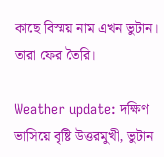কাছে বিস্ময় নাম এখন ভুটান। তারা ফের তৈরি।

Weather update: দক্ষিণ ভাসিয়ে বৃষ্টি উত্তরমুখী, ভুটান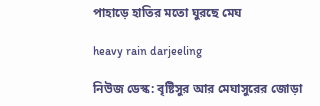পাহাড়ে হাতির মতো ঘুরছে মেঘ

heavy rain darjeeling

নিউজ ডেস্ক: বৃষ্টিসুর আর মেঘাসুরের জোড়া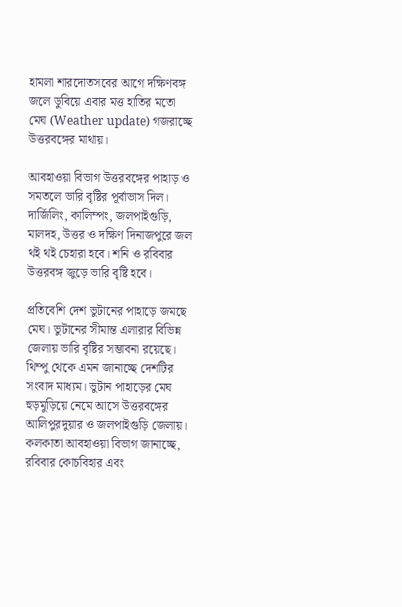হামলা শারদোতসবের আগে দক্ষিণবঙ্গ জলে ডুবিয়ে এবার মত্ত হাতির মতো মেঘ (Weather update) গজরাচ্ছে উত্তরবঙ্গের মাথায়।

আবহাওয়া বিভাগ উত্তরবঙ্গের পাহাড় ও সমতলে ভারি বৃষ্টির পূর্বাভাস দিল। দার্জিলিং, কালিম্পং, জলপাইগুড়ি, মালদহ, উত্তর ও দক্ষিণ দিনাজপুরে জল থই থই চেহারা হবে। শনি ও রবিবার উত্তরবঙ্গ জুড়ে ভারি বৃষ্টি হবে।

প্রতিবেশি দেশ ভুটানের পাহাড়ে জমছে মেঘ। ভুটানের সীমান্ত এলারার বিভিন্ন জেলায় ভারি বৃষ্টির সম্ভাবনা রয়েছে। থিম্পু থেকে এমন জানাচ্ছে দেশটির সংবাদ মাধ্যম। ভুটান পাহাড়ের মেঘ হুড়মুড়িয়ে নেমে আসে উত্তরবঙ্গের আলিপুরদুয়ার ও জলপাইগুড়ি জেলায়। কলকাতা আবহাওয়া বিভাগ জানাচ্ছে, রবিবার কোচবিহার এবং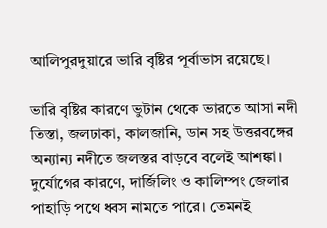আলিপুরদুয়ারে ভারি বৃষ্টির পূর্বাভাস রয়েছে।

ভারি বৃষ্টির কারণে ভুটান থেকে ভারতে আসা নদী তিস্তা, জলঢাকা, কালজানি, ডান সহ উত্তরবঙ্গের অন্যান্য নদীতে জলস্তর বাড়বে বলেই আশঙ্কা। দুর্যোগের কারণে, দার্জিলিং ও কালিম্পং জেলার পাহাড়ি পথে ধ্বস নামতে পারে। তেমনই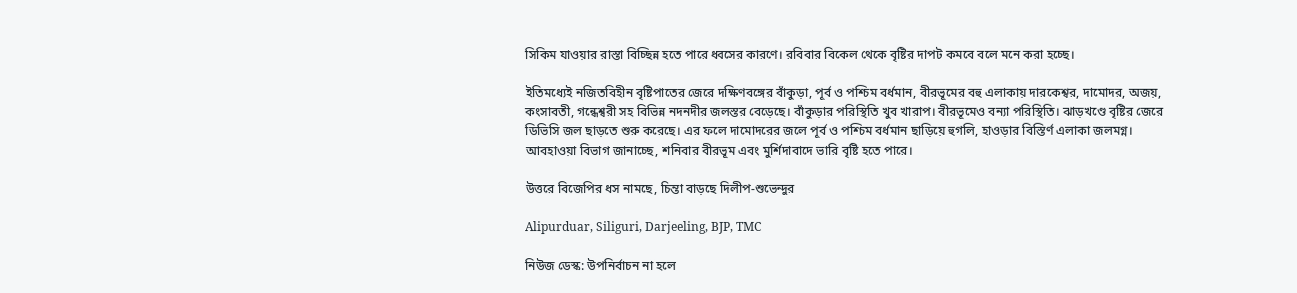সিকিম যাওয়ার রাস্তা বিচ্ছিন্ন হতে পারে ধ্বসের কারণে। রবিবার বিকেল থেকে বৃষ্টির দাপট কমবে বলে মনে করা হচ্ছে।

ইতিমধ্যেই নজিতবিহীন বৃষ্টিপাতের জেরে দক্ষিণবঙ্গের বাঁকুড়া, পূর্ব ও পশ্চিম বর্ধমান, বীরভূমের বহু এলাকায় দারকেশ্বর, দামোদর, অজয়, কংসাবতী, গন্ধেশ্বরী সহ বিভিন্ন নদনদীর জলস্তর বেড়েছে। বাঁকুড়ার পরিস্থিতি খুব খারাপ। বীরভূমেও বন্যা পরিস্থিতি। ঝাড়খণ্ডে বৃষ্টির জেরে ডিভিসি জল ছাড়তে শুরু করেছে। এর ফলে দামোদরের জলে পূর্ব ও পশ্চিম বর্ধমান ছাড়িয়ে হুগলি, হাওড়ার বিস্তির্ণ এলাকা জলমগ্ন। আবহাওয়া বিভাগ জানাচ্ছে, শনিবার বীরভূম এবং মুর্শিদাবাদে ভারি বৃষ্টি হতে পারে।

উত্তরে বিজেপির ধস নামছে, চিন্তা বাড়ছে দিলীপ-শুভেন্দুর

Alipurduar, Siliguri, Darjeeling, BJP, TMC

নিউজ ডেস্ক: উপনির্বাচন না হলে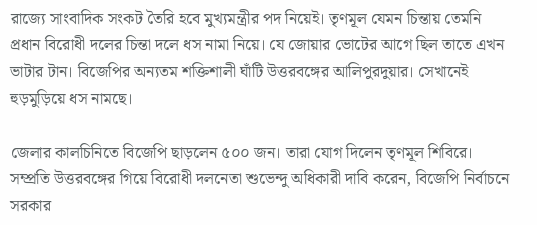রাজ্যে সাংবাদিক সংকট তৈরি হবে মুখ্যমন্ত্রীর পদ নিয়েই। তৃণমূল যেমন চিন্তায় তেমনি প্রধান বিরোধী দলের চিন্তা দলে ধস নামা নিয়ে। যে জোয়ার ভোটের আগে ছিল তাতে এখন ভাটার টান। বিজেপির অন্যতম শক্তিশালী ঘাঁটি উত্তরবঙ্গের আলিপুরদুয়ার। সেখানেই হুড়মুড়িয়ে ধস নামছে।

জেলার কালচিনিতে বিজেপি ছাড়লেন ৫০০ জন। তারা যোগ দিলেন তৃণমূল শিবিরে। সম্প্রতি উত্তরবঙ্গের গিয়ে বিরোধী দলনেতা শুভেন্দু অধিকারী দাবি করেন, বিজেপি নির্বাচনে সরকার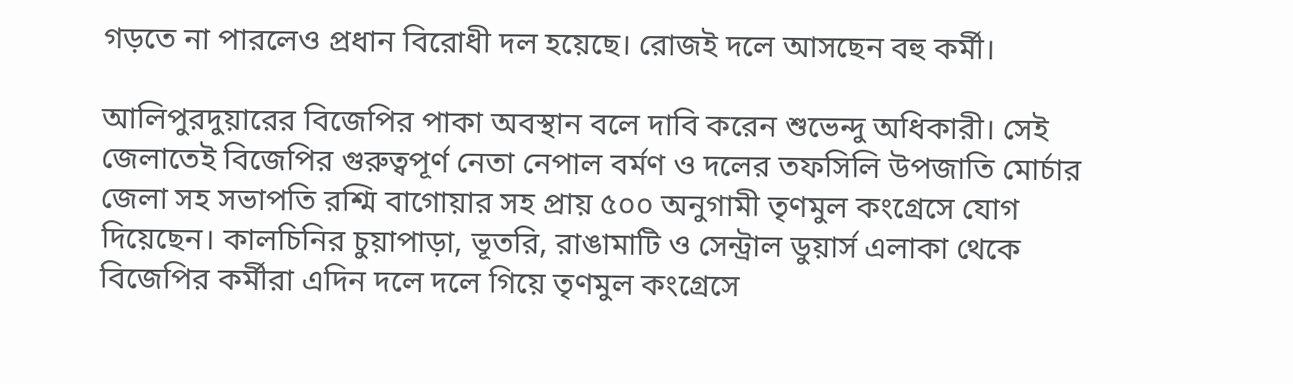গড়তে না পারলেও প্রধান বিরোধী দল হয়েছে। রোজই দলে আসছেন বহু কর্মী।

আলিপুরদুয়ারের বিজেপির পাকা অবস্থান বলে দাবি করেন শুভেন্দু অধিকারী। সেই জেলাতেই বিজেপির গুরুত্বপূর্ণ নেতা নেপাল বর্মণ ও দলের তফসিলি উপজাতি মোর্চার জেলা সহ সভাপতি রশ্মি বাগোয়ার সহ প্রায় ৫০০ অনুগামী তৃণমুল কংগ্রেসে যোগ দিয়েছেন। কালচিনির চুয়াপাড়া, ভূতরি, রাঙামাটি ও সেন্ট্রাল ডুয়ার্স এলাকা থেকে বিজেপির কর্মীরা এদিন দলে দলে গিয়ে তৃণমুল কংগ্রেসে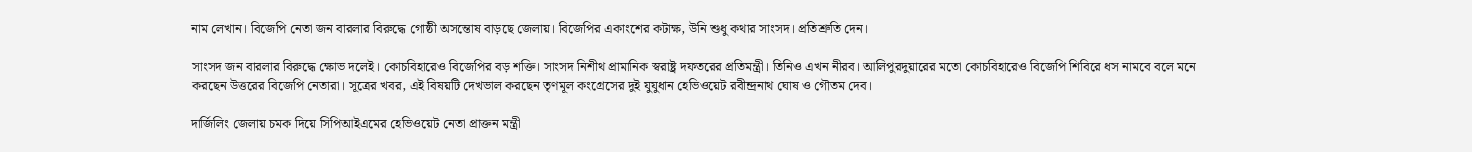নাম লেখান। বিজেপি নেতা জন বারলার বিরুদ্ধে গোষ্ঠী অসন্তোষ বাড়ছে জেলায়। বিজেপির একাংশের কটাক্ষ, উনি শুধু কথার সাংসদ। প্রতিশ্রুতি দেন।

সাংসদ জন বারলার বিরুদ্ধে ক্ষোভ দলেই। কোচবিহারেও বিজেপির বড় শক্তি। সাংসদ নিশীথ প্রামানিক স্বরাষ্ট্র দফতরের প্রতিমন্ত্রী। তিনিও এখন নীরব। আলিপুরদুয়ারের মতো কোচবিহারেও বিজেপি শিবিরে ধস নামবে বলে মনে করছেন উত্তরের বিজেপি নেতারা। সূত্রের খবর, এই বিষয়টি দেখভাল করছেন তৃণমূল কংগ্রেসের দুই যুযুধান হেভিওয়েট রবীন্দ্রনাথ ঘোষ ও গৌতম দেব।

দার্জিলিং জেলায় চমক দিয়ে সিপিআইএমের হেভিওয়েট নেতা প্রাক্তন মন্ত্রী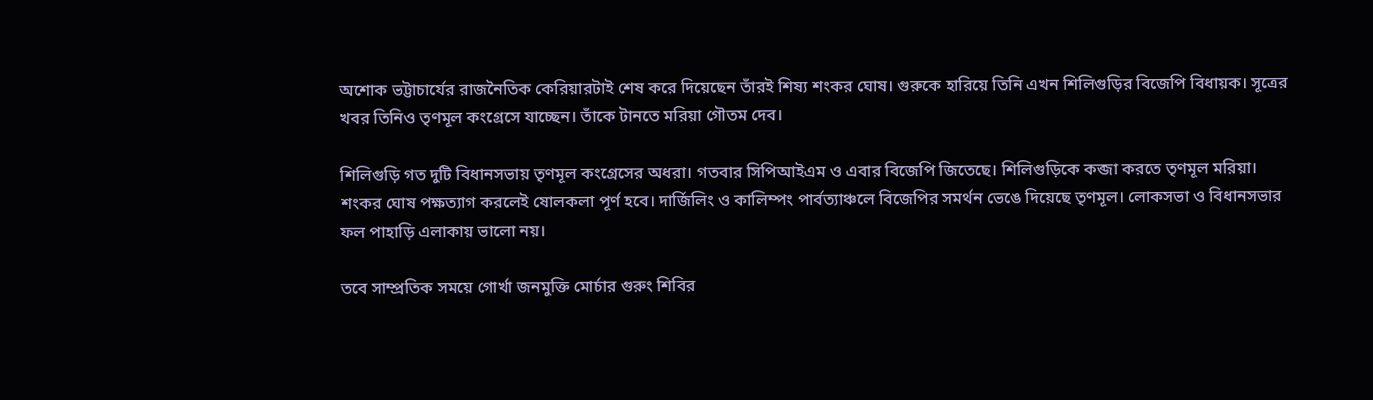অশোক ভট্টাচার্যের রাজনৈতিক কেরিয়ারটাই শেষ করে দিয়েছেন তাঁরই শিষ্য শংকর ঘোষ। গুরুকে হারিয়ে তিনি এখন শিলিগুড়ির বিজেপি বিধায়ক। সূত্রের খবর তিনিও তৃণমূল কংগ্রেসে যাচ্ছেন। তাঁকে টানতে মরিয়া গৌতম দেব।

শিলিগুড়ি গত দুটি বিধানসভায় তৃণমূল কংগ্রেসের অধরা। গতবার সিপিআইএম ও এবার বিজেপি জিতেছে। শিলিগুড়িকে কব্জা করতে তৃণমূল মরিয়া। শংকর ঘোষ পক্ষত্যাগ করলেই ষোলকলা পূর্ণ হবে। দার্জিলিং ও কালিম্পং পার্বত্যাঞ্চলে বিজেপির সমর্থন ভেঙে দিয়েছে তৃণমূল। লোকসভা ও বিধানসভার ফল পাহাড়ি এলাকায় ভালো নয়।

তবে সাম্প্রতিক সময়ে গোর্খা জনমুক্তি মোর্চার গুরুং শিবির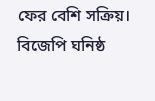ফের বেশি সক্রিয়। বিজেপি ঘনিষ্ঠ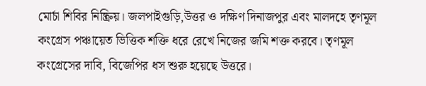মোর্চা শিবির নিষ্ক্রিয়। জলপাইগুড়ি,উত্তর ও দক্ষিণ দিনাজপুর এবং মালদহে তৃণমূল কংগ্রেস পঞ্চায়েত ভিত্তিক শক্তি ধরে রেখে নিজের জমি শক্ত করবে। তৃণমূল কংগ্রেসের দাবি, বিজেপির ধস শুরু হয়েছে উত্তরে।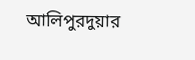আলিপুরদুয়ার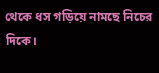থেকে ধস গড়িয়ে নামছে নিচের দিকে।